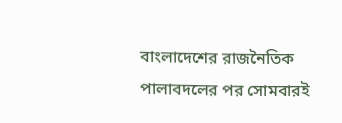বাংলাদেশের রাজনৈতিক পালাবদলের পর সোমবারই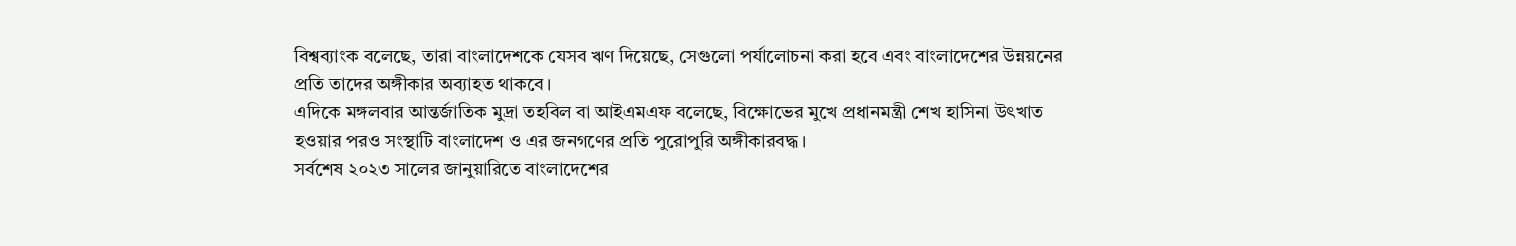বিশ্বব্যাংক বলেছে, তারা বাংলাদেশকে যেসব ঋণ দিয়েছে, সেগুলো পর্যালোচনা করা হবে এবং বাংলাদেশের উন্নয়নের প্রতি তাদের অঙ্গীকার অব্যাহত থাকবে।
এদিকে মঙ্গলবার আন্তর্জাতিক মুদ্রা তহবিল বা আইএমএফ বলেছে, বিক্ষোভের মুখে প্রধানমন্ত্রী শেখ হাসিনা উৎখাত হওয়ার পরও সংস্থাটি বাংলাদেশ ও এর জনগণের প্রতি পুরোপুরি অঙ্গীকারবদ্ধ।
সর্বশেষ ২০২৩ সালের জানুয়ারিতে বাংলাদেশের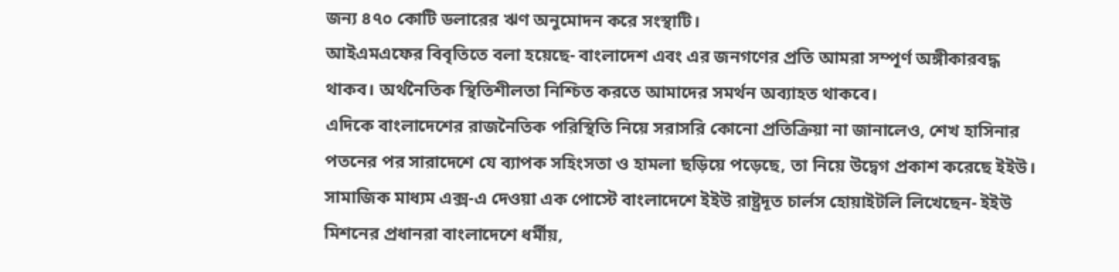জন্য ৪৭০ কোটি ডলারের ঋণ অনুমোদন করে সংস্থাটি।
আইএমএফের বিবৃতিতে বলা হয়েছে- বাংলাদেশ এবং এর জনগণের প্রতি আমরা সম্পূর্ণ অঙ্গীকারবদ্ধ থাকব। অর্থনৈতিক স্থিতিশীলতা নিশ্চিত করতে আমাদের সমর্থন অব্যাহত থাকবে।
এদিকে বাংলাদেশের রাজনৈতিক পরিস্থিতি নিয়ে সরাসরি কোনো প্রতিক্রিয়া না জানালেও, শেখ হাসিনার পতনের পর সারাদেশে যে ব্যাপক সহিংসতা ও হামলা ছড়িয়ে পড়েছে, তা নিয়ে উদ্বেগ প্রকাশ করেছে ইইউ।
সামাজিক মাধ্যম এক্স-এ দেওয়া এক পোস্টে বাংলাদেশে ইইউ রাষ্ট্রদূত চার্লস হোয়াইটলি লিখেছেন- ইইউ মিশনের প্রধানরা বাংলাদেশে ধর্মীয়,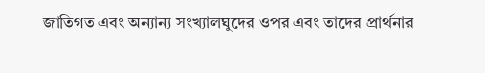জাতিগত এবং অন্যান্য সংখ্যালঘুদের ওপর এবং তাদের প্রার্থনার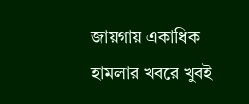জায়গায় একাধিক হামলার খবরে খুবই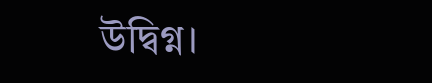উদ্বিগ্ন।